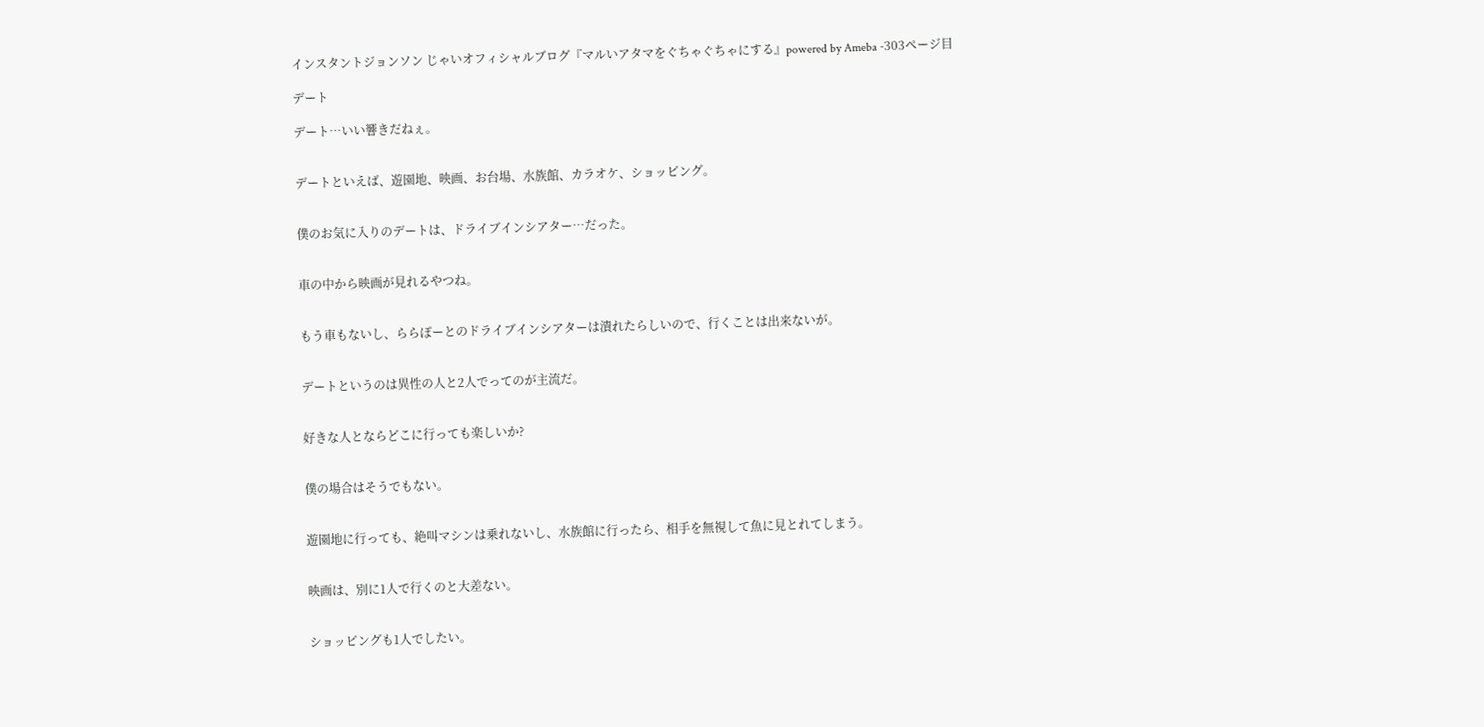インスタントジョンソン じゃいオフィシャルブログ『マルいアタマをぐちゃぐちゃにする』powered by Ameba -303ページ目

デート

デート…いい響きだねぇ。


デートといえば、遊園地、映画、お台場、水族館、カラオケ、ショッピング。


僕のお気に入りのデートは、ドライブインシアター…だった。


車の中から映画が見れるやつね。


もう車もないし、ららぽーとのドライブインシアターは潰れたらしいので、行くことは出来ないが。


デートというのは異性の人と2人でってのが主流だ。


好きな人とならどこに行っても楽しいか?


僕の場合はそうでもない。


遊園地に行っても、絶叫マシンは乗れないし、水族館に行ったら、相手を無視して魚に見とれてしまう。


映画は、別に1人で行くのと大差ない。


ショッピングも1人でしたい。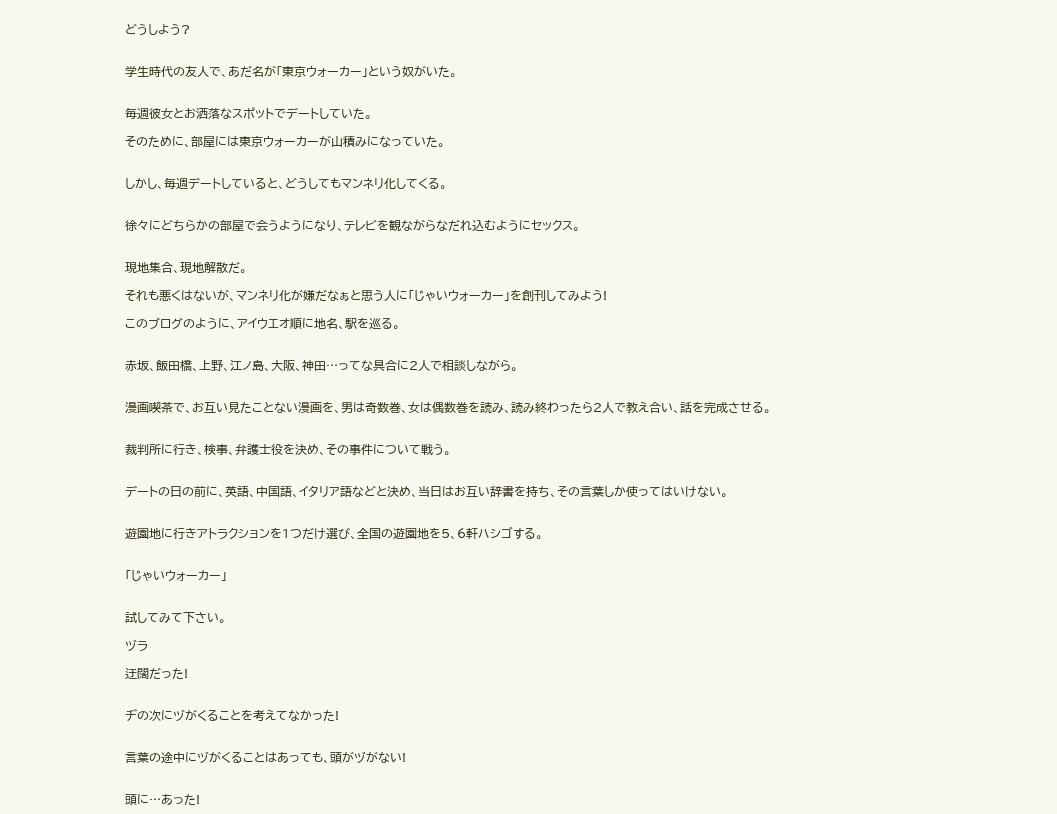どうしよう?


学生時代の友人で、あだ名が「東京ウォーカー」という奴がいた。


毎週彼女とお洒落なスポットでデートしていた。

そのために、部屋には東京ウォーカーが山積みになっていた。


しかし、毎週デートしていると、どうしてもマンネリ化してくる。


徐々にどちらかの部屋で会うようになり、テレビを観ながらなだれ込むようにセックス。


現地集合、現地解散だ。

それも悪くはないが、マンネリ化が嫌だなぁと思う人に「じゃいウォーカー」を創刊してみよう!

このブログのように、アイウエオ順に地名、駅を巡る。


赤坂、飯田橋、上野、江ノ島、大阪、神田…ってな具合に2人で相談しながら。


漫画喫茶で、お互い見たことない漫画を、男は奇数巻、女は偶数巻を読み、読み終わったら2人で教え合い、話を完成させる。


裁判所に行き、検事、弁護士役を決め、その事件について戦う。


デートの日の前に、英語、中国語、イタリア語などと決め、当日はお互い辞書を持ち、その言葉しか使ってはいけない。


遊園地に行きアトラクションを1つだけ選び、全国の遊園地を5、6軒ハシゴする。


「じゃいウォーカー」


試してみて下さい。

ヅラ

迂闊だった!


ヂの次にヅがくることを考えてなかった!


言葉の途中にヅがくることはあっても、頭がヅがない!


頭に…あった!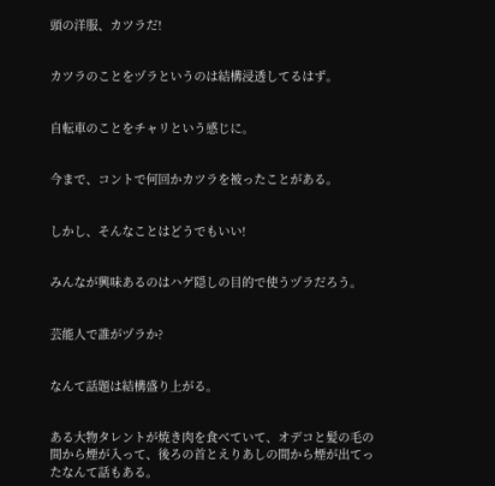頭の洋服、カツラだ!


カツラのことをヅラというのは結構浸透してるはず。


自転車のことをチャリという感じに。


今まで、コントで何回かカツラを被ったことがある。


しかし、そんなことはどうでもいい!


みんなが興味あるのはハゲ隠しの目的で使うヅラだろう。


芸能人で誰がヅラか?


なんて話題は結構盛り上がる。


ある大物タレントが焼き肉を食べていて、オデコと髪の毛の間から煙が入って、後ろの首とえりあしの間から煙が出てったなんて話もある。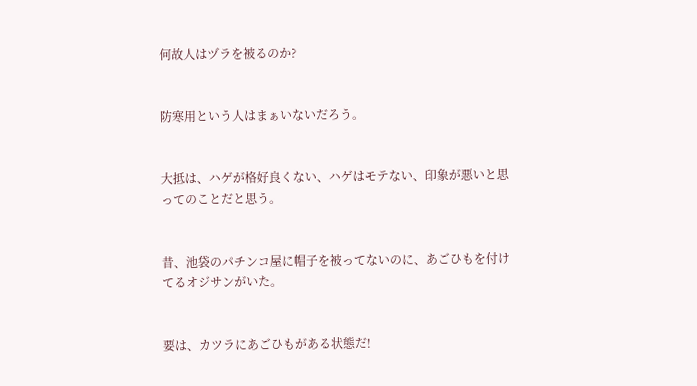何故人はヅラを被るのか?


防寒用という人はまぁいないだろう。


大抵は、ハゲが格好良くない、ハゲはモテない、印象が悪いと思ってのことだと思う。


昔、池袋のパチンコ屋に帽子を被ってないのに、あごひもを付けてるオジサンがいた。


要は、カツラにあごひもがある状態だ!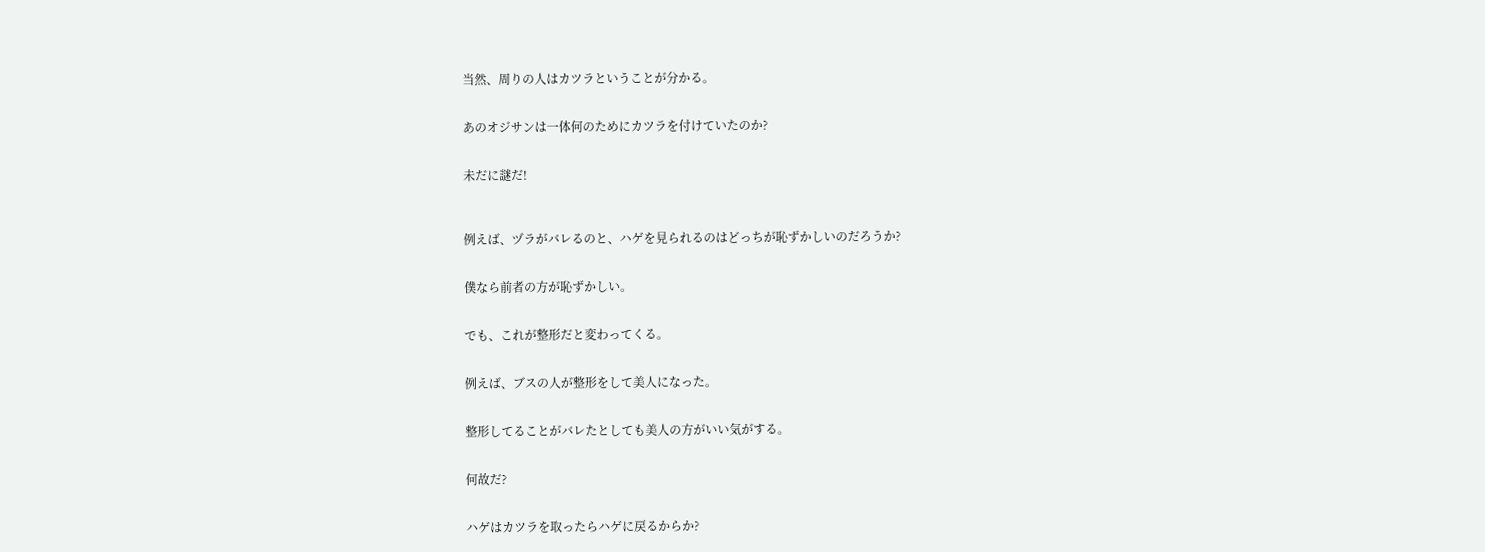当然、周りの人はカツラということが分かる。


あのオジサンは一体何のためにカツラを付けていたのか?


未だに謎だ!



例えば、ヅラがバレるのと、ハゲを見られるのはどっちが恥ずかしいのだろうか?


僕なら前者の方が恥ずかしい。


でも、これが整形だと変わってくる。


例えば、ブスの人が整形をして美人になった。


整形してることがバレたとしても美人の方がいい気がする。


何故だ?


ハゲはカツラを取ったらハゲに戻るからか?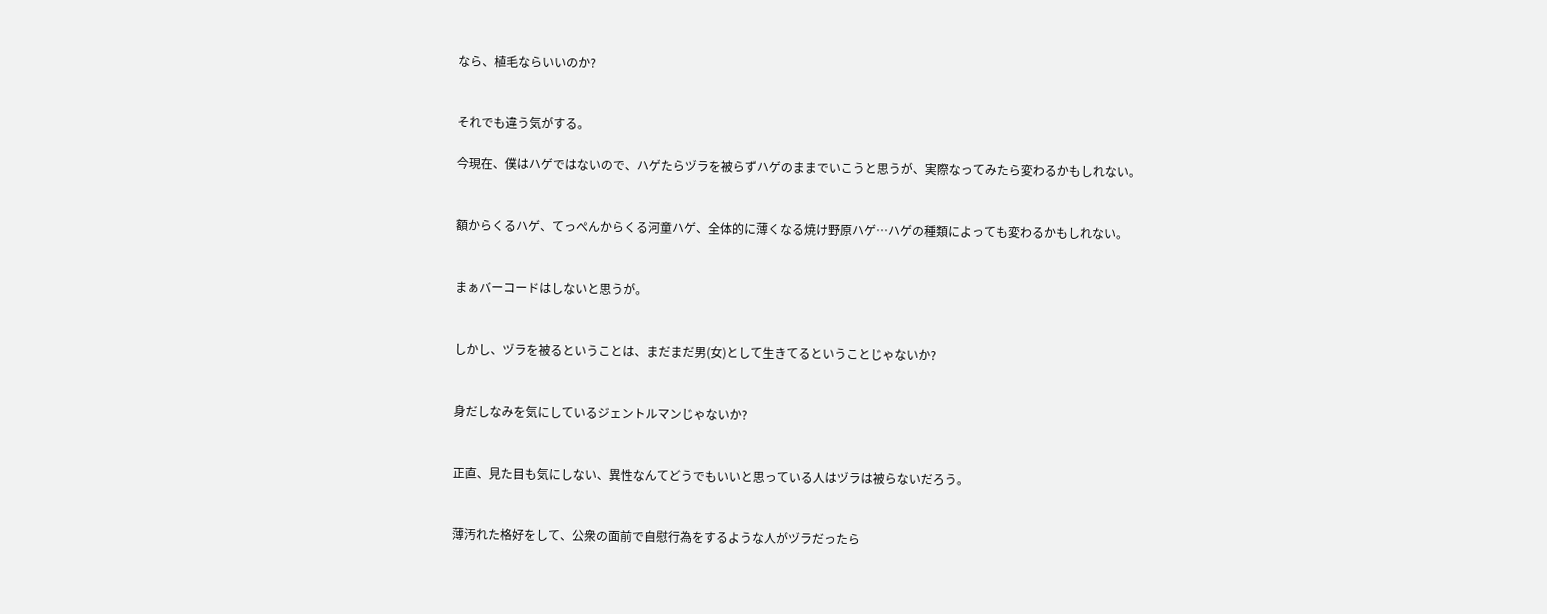なら、植毛ならいいのか?


それでも違う気がする。

今現在、僕はハゲではないので、ハゲたらヅラを被らずハゲのままでいこうと思うが、実際なってみたら変わるかもしれない。


額からくるハゲ、てっぺんからくる河童ハゲ、全体的に薄くなる焼け野原ハゲ…ハゲの種類によっても変わるかもしれない。


まぁバーコードはしないと思うが。


しかし、ヅラを被るということは、まだまだ男(女)として生きてるということじゃないか?


身だしなみを気にしているジェントルマンじゃないか?


正直、見た目も気にしない、異性なんてどうでもいいと思っている人はヅラは被らないだろう。


薄汚れた格好をして、公衆の面前で自慰行為をするような人がヅラだったら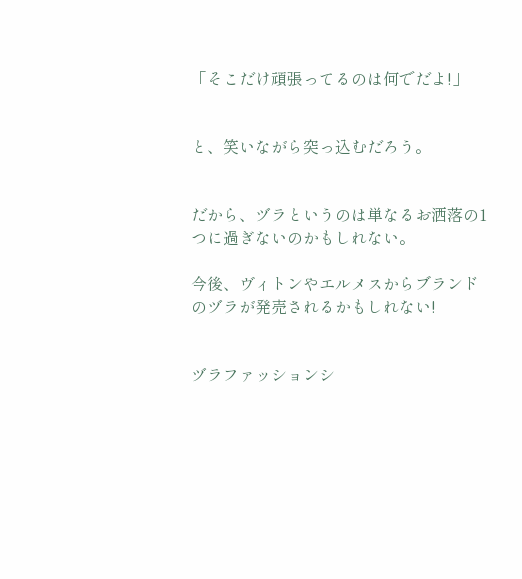「そこだけ頑張ってるのは何でだよ!」


と、笑いながら突っ込むだろう。


だから、ヅラというのは単なるお洒落の1つに過ぎないのかもしれない。

今後、ヴィトンやエルメスからブランドのヅラが発売されるかもしれない!


ヅラファッションシ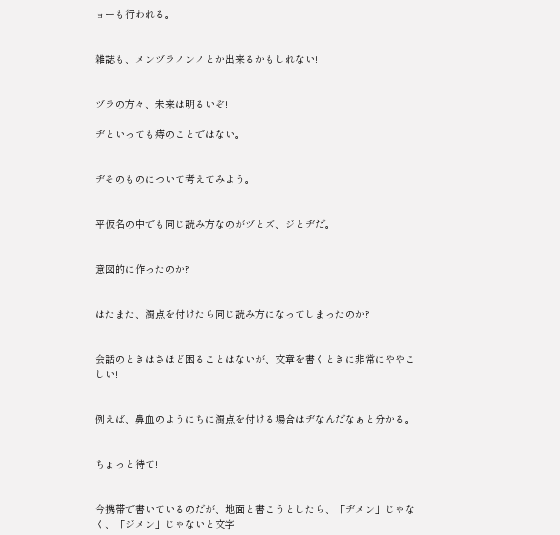ョーも行われる。


雑誌も、メンヅラノンノとか出来るかもしれない!


ヅラの方々、未来は明るいぞ!

ヂといっても痔のことではない。


ヂそのものについて考えてみよう。


平仮名の中でも同じ読み方なのがヅとズ、ジとヂだ。


意図的に作ったのか?


はたまた、濁点を付けたら同じ読み方になってしまったのか?


会話のときはさほど困ることはないが、文章を書くときに非常にややこしい!


例えば、鼻血のようにちに濁点を付ける場合はヂなんだなぁと分かる。


ちょっと待て!


今携帯で書いているのだが、地面と書こうとしたら、「ヂメン」じゃなく、「ジメン」じゃないと文字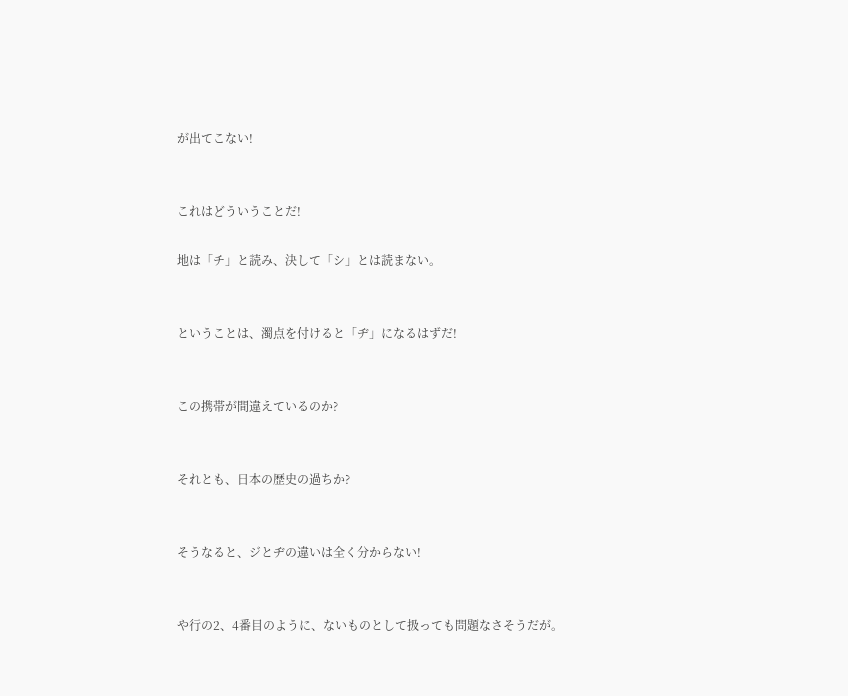が出てこない!


これはどういうことだ!

地は「チ」と読み、決して「シ」とは読まない。


ということは、濁点を付けると「ヂ」になるはずだ!


この携帯が間違えているのか?


それとも、日本の歴史の過ちか?


そうなると、ジとヂの違いは全く分からない!


や行の2、4番目のように、ないものとして扱っても問題なさそうだが。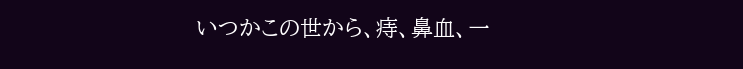いつかこの世から、痔、鼻血、一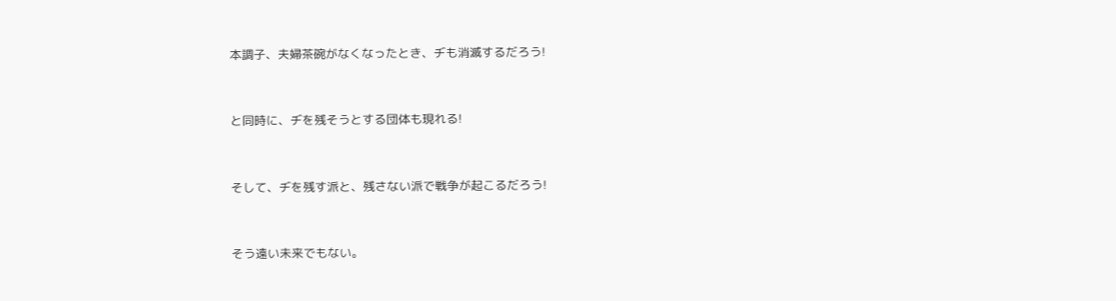本調子、夫婦茶碗がなくなったとき、ヂも消滅するだろう!


と同時に、ヂを残そうとする団体も現れる!


そして、ヂを残す派と、残さない派で戦争が起こるだろう!


そう遠い未来でもない。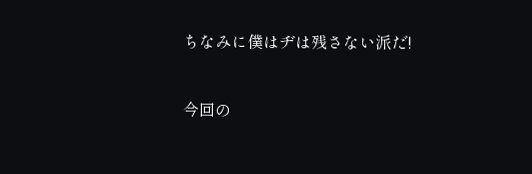ちなみに僕はヂは残さない派だ!


今回の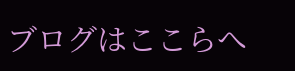ブログはここらへ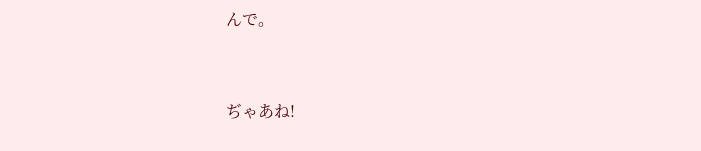んで。


ぢゃあね!